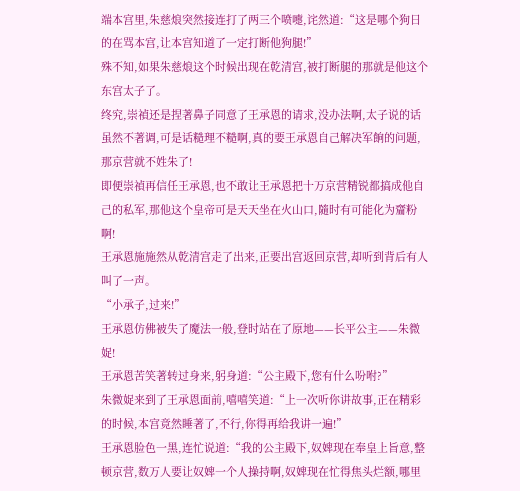端本宫里,朱慈烺突然接连打了两三个喷嚏,诧然道:“这是哪个狗日的在骂本宫,让本宫知道了一定打断他狗腿!”
殊不知,如果朱慈烺这个时候出现在乾清宫,被打断腿的那就是他这个东宫太子了。
终究,崇禎还是捏著鼻子同意了王承恩的请求,没办法啊,太子说的话虽然不著调,可是话糙理不糙啊,真的要王承恩自己解决军餉的问题,那京营就不姓朱了!
即便崇禎再信任王承恩,也不敢让王承恩把十万京营精锐都搞成他自己的私军,那他这个皇帝可是天天坐在火山口,隨时有可能化为齏粉啊!
王承恩施施然从乾清宫走了出来,正要出宫返回京营,却听到背后有人叫了一声。
“小承子,过来!”
王承恩仿佛被失了魔法一般,登时站在了原地——长平公主——朱微娖!
王承恩苦笑著转过身来,躬身道:“公主殿下,您有什么吩咐?”
朱微娖来到了王承恩面前,嘻嘻笑道:“上一次听你讲故事,正在精彩的时候,本宫竟然睡著了,不行,你得再给我讲一遍!”
王承恩脸色一黑,连忙说道:“我的公主殿下,奴婢现在奉皇上旨意,整顿京营,数万人要让奴婢一个人操持啊,奴婢现在忙得焦头烂额,哪里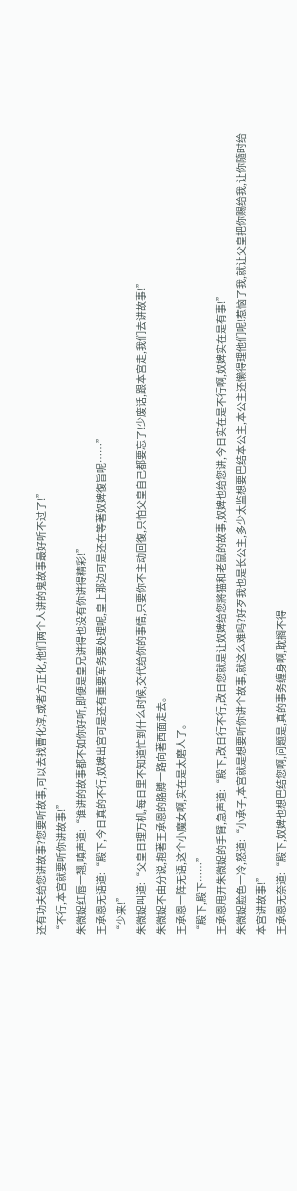还有功夫给您讲故事?您要听故事,可以去找曹化淳,或者方正化,他们两个人讲的鬼故事最好听不过了!”
“不行,本宫就要听你讲故事!”
朱微娖红唇一翘,嗔声道:“谁讲的故事都不如你好听,即便是皇兄讲得也没有你讲得精彩!”
王承恩无语道:“殿下,今日真的不行,奴婢出宫可是还有重要军务要处理呢,皇上那边可是还在等著奴婢復旨呢……”
“少来!”
朱微娖叫道:“父皇日理万机,每日里不知道忙到什么时候,交代给你的事情,只要你不主动回復,只怕父皇自己都要忘了!少废话,跟本宫走,我们去讲故事!”
朱微娖不由分说,抱著王承恩的胳膊一路向著西面走去。
王承恩一阵无语,这个小魔女啊,实在是太磨人了。
“殿下,殿下……”
王承恩甩开朱微娖的手臂,急声道:“殿下,改日行不行,改日您就是让奴婢给您將猫和老鼠的故事,奴婢也给您讲,今日实在是不行啊,奴婢实在是有事!”
朱微娖脸色一冷,怒道:“小承子,本宫就是想要听你讲个故事,就这么难吗?好歹我也是长公主,多少太监想要巴结本公主,本公主还懒得理他们呢!惹恼了我,就让父皇把你赐给我,让你隨时给本宫讲故事!”
王承恩无奈道:“殿下,奴婢也想巴结您啊,问题是,真的事务缠身啊,耽搁不得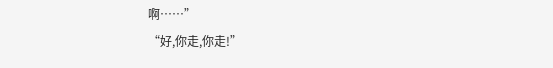啊……”
“好,你走,你走!”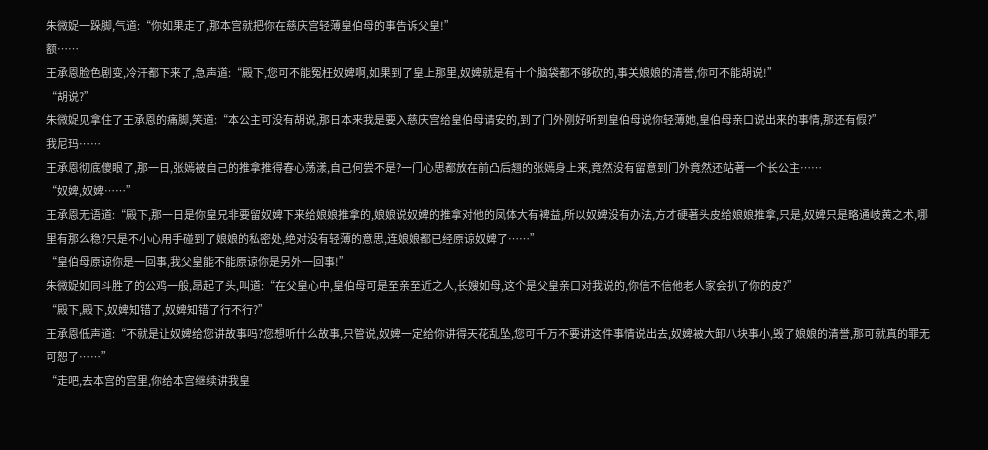朱微娖一跺脚,气道:“你如果走了,那本宫就把你在慈庆宫轻薄皇伯母的事告诉父皇!”
额……
王承恩脸色剧变,冷汗都下来了,急声道:“殿下,您可不能冤枉奴婢啊,如果到了皇上那里,奴婢就是有十个脑袋都不够砍的,事关娘娘的清誉,你可不能胡说!”
“胡说?”
朱微娖见拿住了王承恩的痛脚,笑道:“本公主可没有胡说,那日本来我是要入慈庆宫给皇伯母请安的,到了门外刚好听到皇伯母说你轻薄她,皇伯母亲口说出来的事情,那还有假?”
我尼玛……
王承恩彻底傻眼了,那一日,张嫣被自己的推拿推得春心荡漾,自己何尝不是?一门心思都放在前凸后翘的张嫣身上来,竟然没有留意到门外竟然还站著一个长公主……
“奴婢,奴婢……”
王承恩无语道:“殿下,那一日是你皇兄非要留奴婢下来给娘娘推拿的,娘娘说奴婢的推拿对他的凤体大有裨益,所以奴婢没有办法,方才硬著头皮给娘娘推拿,只是,奴婢只是略通岐黄之术,哪里有那么稳?只是不小心用手碰到了娘娘的私密处,绝对没有轻薄的意思,连娘娘都已经原谅奴婢了……”
“皇伯母原谅你是一回事,我父皇能不能原谅你是另外一回事!”
朱微娖如同斗胜了的公鸡一般,昂起了头,叫道:“在父皇心中,皇伯母可是至亲至近之人,长嫂如母,这个是父皇亲口对我说的,你信不信他老人家会扒了你的皮?”
“殿下,殿下,奴婢知错了,奴婢知错了行不行?”
王承恩低声道:“不就是让奴婢给您讲故事吗?您想听什么故事,只管说,奴婢一定给你讲得天花乱坠,您可千万不要讲这件事情说出去,奴婢被大卸八块事小,毁了娘娘的清誉,那可就真的罪无可恕了……”
“走吧,去本宫的宫里,你给本宫继续讲我皇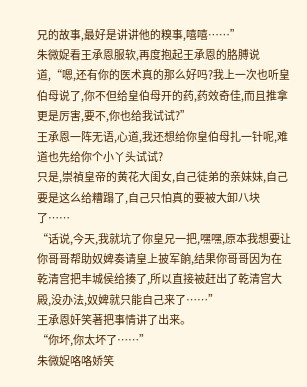兄的故事,最好是讲讲他的糗事,嘻嘻……”
朱微娖看王承恩服软,再度抱起王承恩的胳膊说道,“嗯,还有你的医术真的那么好吗?我上一次也听皇伯母说了,你不但给皇伯母开的药,药效奇佳,而且推拿更是厉害,要不,你也给我试试?”
王承恩一阵无语,心道,我还想给你皇伯母扎一针呢,难道也先给你个小丫头试试?
只是,崇禎皇帝的黄花大闺女,自己徒弟的亲妹妹,自己要是这么给糟蹋了,自己只怕真的要被大卸八块了……
“话说,今天,我就坑了你皇兄一把,嘿嘿,原本我想要让你哥哥帮助奴婢奏请皇上披军餉,结果你哥哥因为在乾清宫把丰城侯给揍了,所以直接被赶出了乾清宫大殿,没办法,奴婢就只能自己来了……”
王承恩奸笑著把事情讲了出来。
“你坏,你太坏了……”
朱微娖咯咯娇笑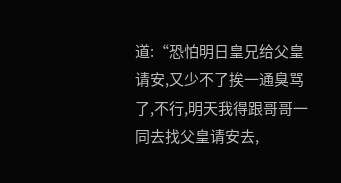道:“恐怕明日皇兄给父皇请安,又少不了挨一通臭骂了,不行,明天我得跟哥哥一同去找父皇请安去,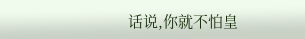话说,你就不怕皇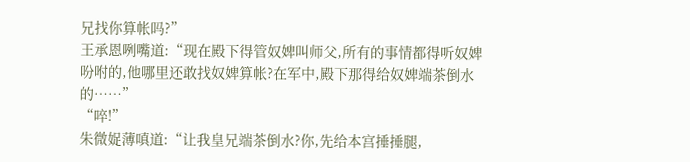兄找你算帐吗?”
王承恩咧嘴道:“现在殿下得管奴婢叫师父,所有的事情都得听奴婢吩咐的,他哪里还敢找奴婢算帐?在军中,殿下那得给奴婢端茶倒水的……”
“啐!”
朱微娖薄嗔道:“让我皇兄端茶倒水?你,先给本宫捶捶腿,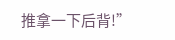推拿一下后背!”